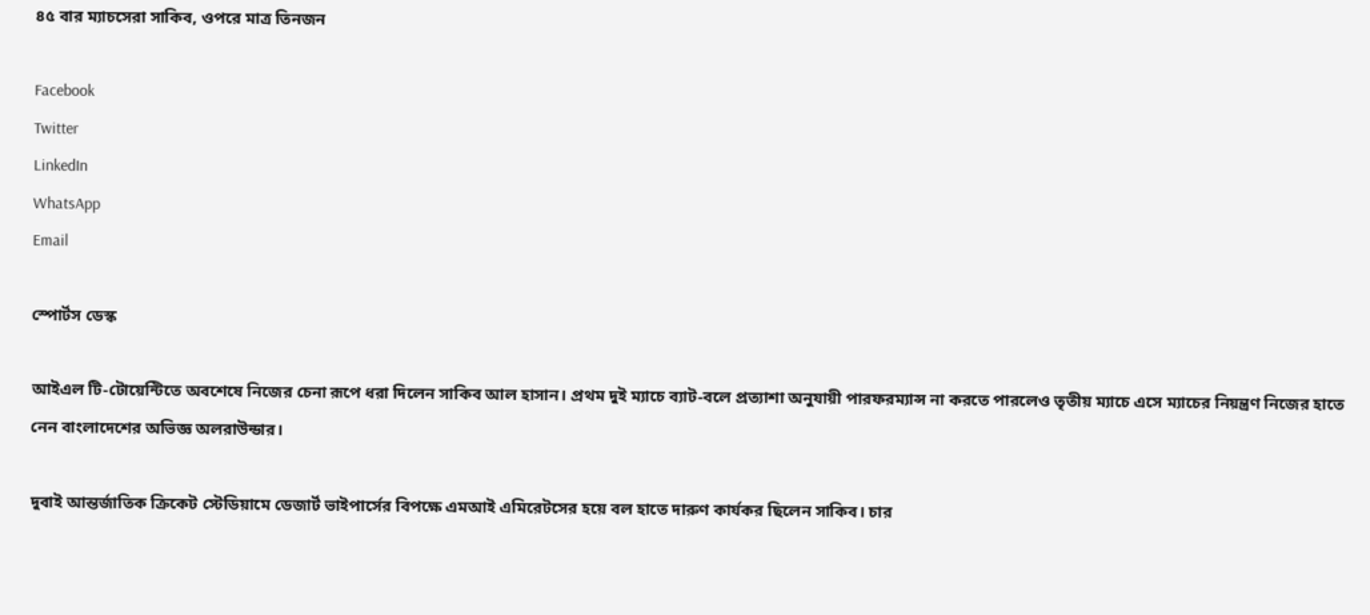৪৫ বার ম্যাচসেরা সাকিব, ওপরে মাত্র তিনজন

Facebook
Twitter
LinkedIn
WhatsApp
Email

স্পোর্টস ডেস্ক

আইএল টি-টোয়েন্টিতে অবশেষে নিজের চেনা রূপে ধরা দিলেন সাকিব আল হাসান। প্রথম দুই ম্যাচে ব্যাট-বলে প্রত্যাশা অনুযায়ী পারফরম্যান্স না করতে পারলেও তৃতীয় ম্যাচে এসে ম্যাচের নিয়ন্ত্রণ নিজের হাতে নেন বাংলাদেশের অভিজ্ঞ অলরাউন্ডার।

দুবাই আন্তর্জাতিক ক্রিকেট স্টেডিয়ামে ডেজার্ট ভাইপার্সের বিপক্ষে এমআই এমিরেটসের হয়ে বল হাতে দারুণ কার্যকর ছিলেন সাকিব। চার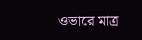ওভারে মাত্র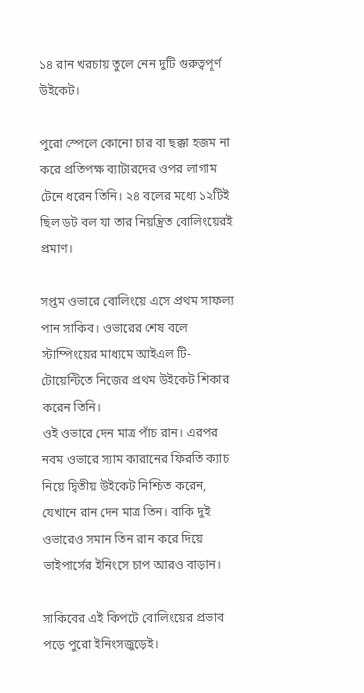১৪ রান খরচায় তুলে নেন দুটি গুরুত্বপূর্ণ উইকেট।

পুরো স্পেলে কোনো চার বা ছক্কা হজম না করে প্রতিপক্ষ ব্যাটারদের ওপর লাগাম টেনে ধরেন তিনি। ২৪ বলের মধ্যে ১২টিই ছিল ডট বল যা তার নিয়ন্ত্রিত বোলিংয়েরই প্রমাণ।

সপ্তম ওভারে বোলিংয়ে এসে প্রথম সাফল্য পান সাকিব। ওভারের শেষ বলে স্টাম্পিংয়ের মাধ্যমে আইএল টি-টোয়েন্টিতে নিজের প্রথম উইকেট শিকার করেন তিনি।
ওই ওভারে দেন মাত্র পাঁচ রান। এরপর নবম ওভারে স্যাম কারানের ফিরতি ক্যাচ নিয়ে দ্বিতীয় উইকেট নিশ্চিত করেন, যেখানে রান দেন মাত্র তিন। বাকি দুই ওভারেও সমান তিন রান করে দিয়ে ভাইপার্সের ইনিংসে চাপ আরও বাড়ান।

সাকিবের এই কিপটে বোলিংয়ের প্রভাব পড়ে পুরো ইনিংসজুড়েই।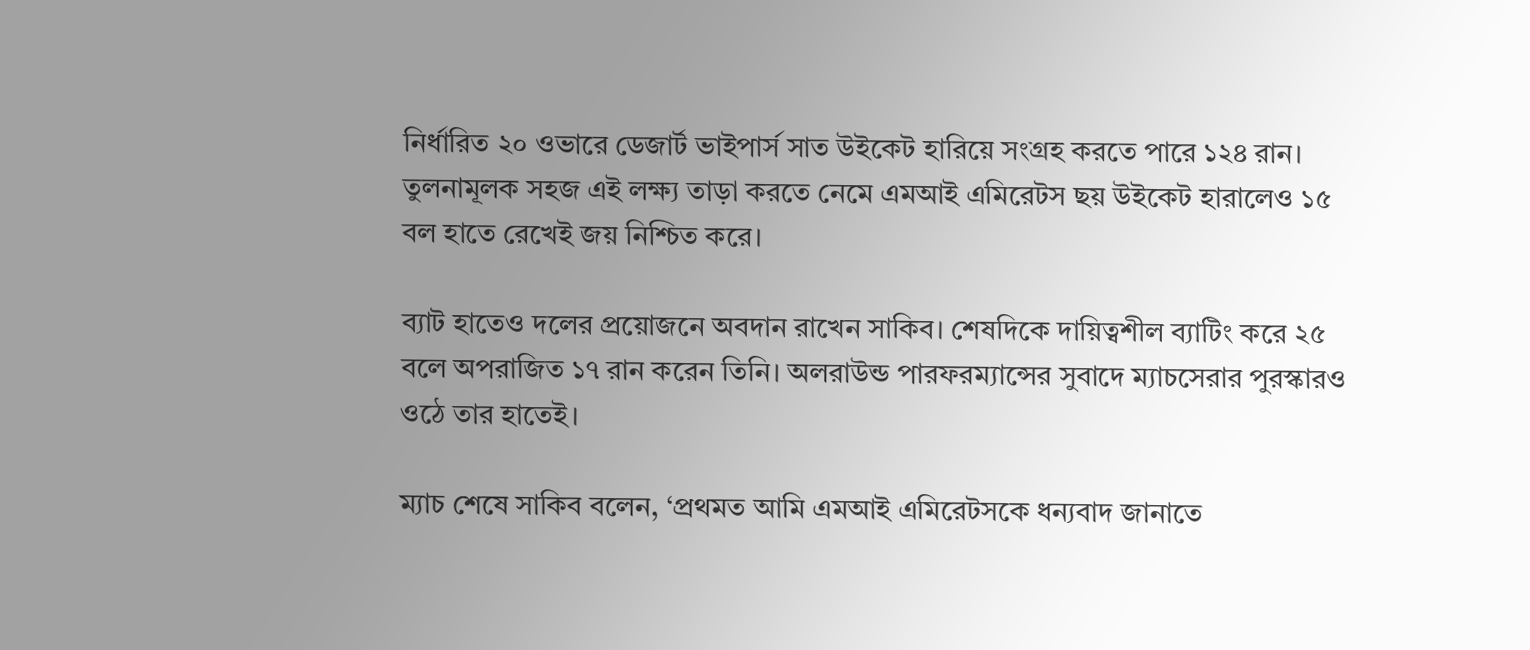নির্ধারিত ২০ ওভারে ডেজার্ট ভাইপার্স সাত উইকেট হারিয়ে সংগ্রহ করতে পারে ১২৪ রান। তুলনামূলক সহজ এই লক্ষ্য তাড়া করতে নেমে এমআই এমিরেটস ছয় উইকেট হারালেও ১৫ বল হাতে রেখেই জয় নিশ্চিত করে।

ব্যাট হাতেও দলের প্রয়োজনে অবদান রাখেন সাকিব। শেষদিকে দায়িত্বশীল ব্যাটিং করে ২৫ বলে অপরাজিত ১৭ রান করেন তিনি। অলরাউন্ড পারফরম্যান্সের সুবাদে ম্যাচসেরার পুরস্কারও ওঠে তার হাতেই।

ম্যাচ শেষে সাকিব বলেন, ‘প্রথমত আমি এমআই এমিরেটসকে ধন্যবাদ জানাতে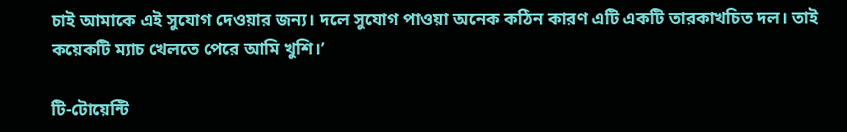চাই আমাকে এই সুযোগ দেওয়ার জন্য। দলে সুযোগ পাওয়া অনেক কঠিন কারণ এটি একটি তারকাখচিত দল। তাই কয়েকটি ম্যাচ খেলতে পেরে আমি খুশি।’

টি-টোয়েন্টি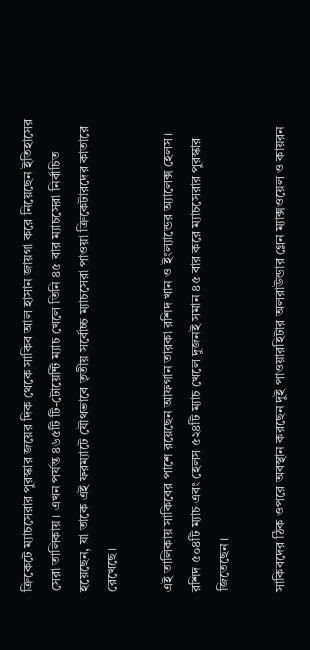ক্রিকেটে ম্যাচসেরার পুরস্কার জয়ের দিক থেকে সাকিব আল হাসান জায়গা করে নিয়েছেন ইতিহাসের সেরা তালিকায়। এখন পর্যন্ত ৪৬৫টি টি-টোয়েন্টি ম্যাচ খেলে তিনি ৪৫ বার ম্যাচসেরা নির্বাচিত হয়েছেন, যা তাকে এই ফরম্যাটে যৌথভাবে তৃতীয় সর্বোচ্চ ম্যাচসেরা পাওয়া ক্রিকেটারদের কাতারে রেখেছে।

এই তালিকায় সাকিবের পাশে রয়েছেন আফগান তারকা রশিদ খান ও ইংল্যান্ডের অ্যালেক্স হেলস। রশিদ ৫০৪টি ম্যাচ এবং হেলস ৫২৪টি ম্যাচ খেলে দুজনই সমান ৪৫ বার করে ম্যাচসেরার পুরস্কার জিতেছেন।

সাকিবদের ঠিক ওপরে অবস্থান করছেন দুই পাওয়ারহিটার অলরাউন্ডার গ্লেন ম্যাক্সওয়েল ও কায়রন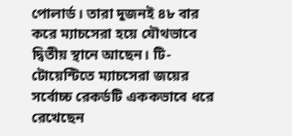পোলার্ড। তারা দুজনই ৪৮ বার করে ম্যাচসেরা হয়ে যৌথভাবে দ্বিতীয় স্থানে আছেন। টি-টোয়েন্টিতে ম্যাচসেরা জয়ের সর্বোচ্চ রেকর্ডটি এককভাবে ধরে রেখেছেন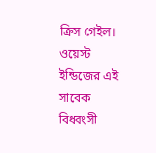ক্রিস গেইল। ওয়েস্ট ইন্ডিজের এই সাবেক বিধ্বংসী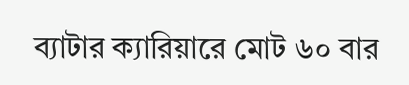ব্যাটার ক্যারিয়ারে মোট ৬০ বার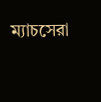ম্যাচসেরা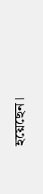হয়েছেন।